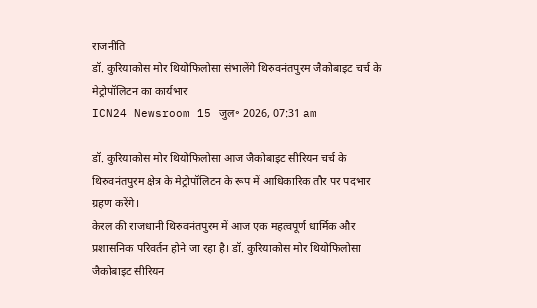राजनीति
डॉ. कुरियाकोस मोर थियोफिलोसा संभालेंगे थिरुवनंतपुरम जैकोबाइट चर्च के मेट्रोपॉलिटन का कार्यभार
ICN24 Newsroom 15 जुल॰ 2026, 07:31 am

डॉ. कुरियाकोस मोर थियोफिलोसा आज जैकोबाइट सीरियन चर्च के थिरुवनंतपुरम क्षेत्र के मेट्रोपॉलिटन के रूप में आधिकारिक तौर पर पदभार ग्रहण करेंगे।
केरल की राजधानी थिरुवनंतपुरम में आज एक महत्वपूर्ण धार्मिक और प्रशासनिक परिवर्तन होने जा रहा है। डॉ. कुरियाकोस मोर थियोफिलोसा जैकोबाइट सीरियन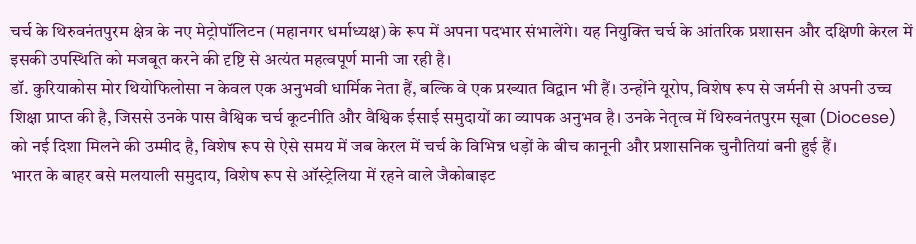चर्च के थिरुवनंतपुरम क्षेत्र के नए मेट्रोपॉलिटन (महानगर धर्माध्यक्ष) के रूप में अपना पदभार संभालेंगे। यह नियुक्ति चर्च के आंतरिक प्रशासन और दक्षिणी केरल में इसकी उपस्थिति को मजबूत करने की दृष्टि से अत्यंत महत्वपूर्ण मानी जा रही है।
डॉ. कुरियाकोस मोर थियोफिलोसा न केवल एक अनुभवी धार्मिक नेता हैं, बल्कि वे एक प्रख्यात विद्वान भी हैं। उन्होंने यूरोप, विशेष रूप से जर्मनी से अपनी उच्च शिक्षा प्राप्त की है, जिससे उनके पास वैश्विक चर्च कूटनीति और वैश्विक ईसाई समुदायों का व्यापक अनुभव है। उनके नेतृत्व में थिरुवनंतपुरम सूबा (Diocese) को नई दिशा मिलने की उम्मीद है, विशेष रूप से ऐसे समय में जब केरल में चर्च के विभिन्न धड़ों के बीच कानूनी और प्रशासनिक चुनौतियां बनी हुई हैं।
भारत के बाहर बसे मलयाली समुदाय, विशेष रूप से ऑस्ट्रेलिया में रहने वाले जैकोबाइट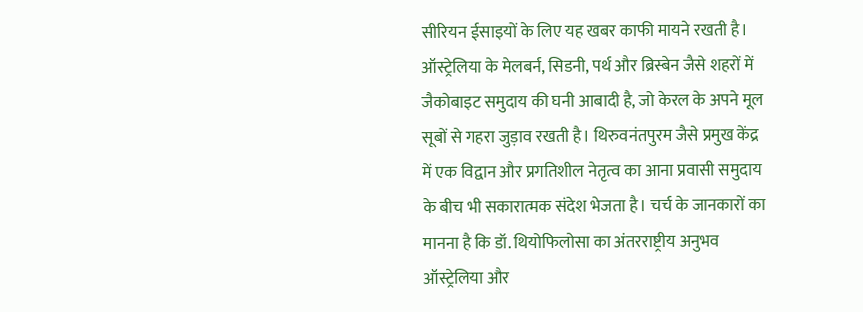सीरियन ईसाइयों के लिए यह खबर काफी मायने रखती है। ऑस्ट्रेलिया के मेलबर्न, सिडनी, पर्थ और ब्रिस्बेन जैसे शहरों में जैकोबाइट समुदाय की घनी आबादी है, जो केरल के अपने मूल सूबों से गहरा जुड़ाव रखती है। थिरुवनंतपुरम जैसे प्रमुख केंद्र में एक विद्वान और प्रगतिशील नेतृत्व का आना प्रवासी समुदाय के बीच भी सकारात्मक संदेश भेजता है। चर्च के जानकारों का मानना है कि डॉ. थियोफिलोसा का अंतरराष्ट्रीय अनुभव ऑस्ट्रेलिया और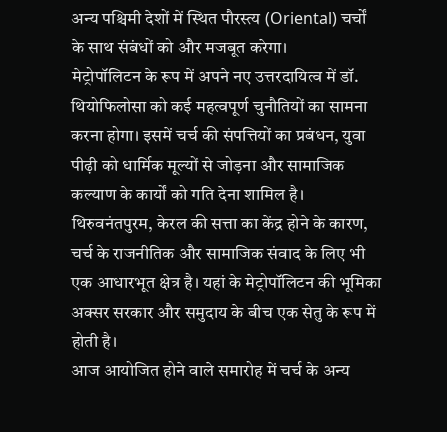अन्य पश्चिमी देशों में स्थित पौरस्त्य (Oriental) चर्चों के साथ संबंधों को और मजबूत करेगा।
मेट्रोपॉलिटन के रूप में अपने नए उत्तरदायित्व में डॉ. थियोफिलोसा को कई महत्वपूर्ण चुनौतियों का सामना करना होगा। इसमें चर्च की संपत्तियों का प्रबंधन, युवा पीढ़ी को धार्मिक मूल्यों से जोड़ना और सामाजिक कल्याण के कार्यों को गति देना शामिल है। थिरुवनंतपुरम, केरल की सत्ता का केंद्र होने के कारण, चर्च के राजनीतिक और सामाजिक संवाद के लिए भी एक आधारभूत क्षेत्र है। यहां के मेट्रोपॉलिटन की भूमिका अक्सर सरकार और समुदाय के बीच एक सेतु के रूप में होती है।
आज आयोजित होने वाले समारोह में चर्च के अन्य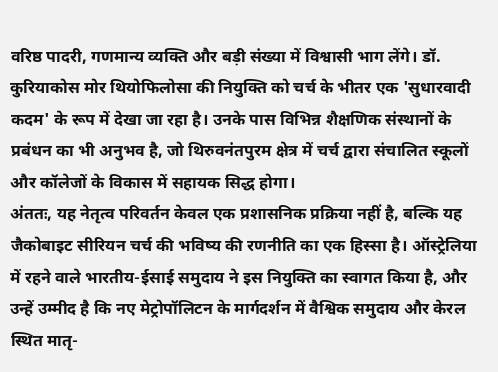वरिष्ठ पादरी, गणमान्य व्यक्ति और बड़ी संख्या में विश्वासी भाग लेंगे। डॉ. कुरियाकोस मोर थियोफिलोसा की नियुक्ति को चर्च के भीतर एक 'सुधारवादी कदम' के रूप में देखा जा रहा है। उनके पास विभिन्न शैक्षणिक संस्थानों के प्रबंधन का भी अनुभव है, जो थिरुवनंतपुरम क्षेत्र में चर्च द्वारा संचालित स्कूलों और कॉलेजों के विकास में सहायक सिद्ध होगा।
अंततः, यह नेतृत्व परिवर्तन केवल एक प्रशासनिक प्रक्रिया नहीं है, बल्कि यह जैकोबाइट सीरियन चर्च की भविष्य की रणनीति का एक हिस्सा है। ऑस्ट्रेलिया में रहने वाले भारतीय-ईसाई समुदाय ने इस नियुक्ति का स्वागत किया है, और उन्हें उम्मीद है कि नए मेट्रोपॉलिटन के मार्गदर्शन में वैश्विक समुदाय और केरल स्थित मातृ-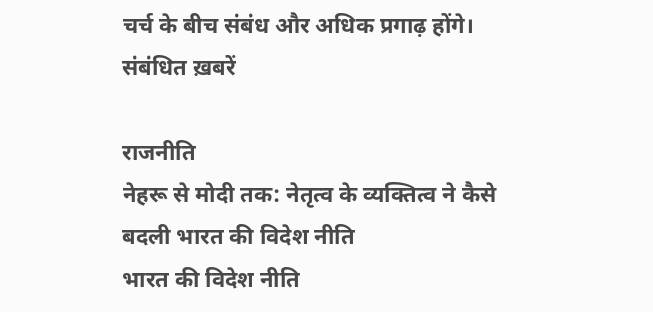चर्च के बीच संबंध और अधिक प्रगाढ़ होंगे।
संबंधित ख़बरें

राजनीति
नेहरू से मोदी तक: नेतृत्व के व्यक्तित्व ने कैसे बदली भारत की विदेश नीति
भारत की विदेश नीति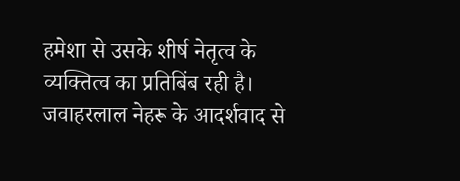हमेशा से उसके शीर्ष नेतृत्व के व्यक्तित्व का प्रतिबिंब रही है। जवाहरलाल नेहरू के आदर्शवाद से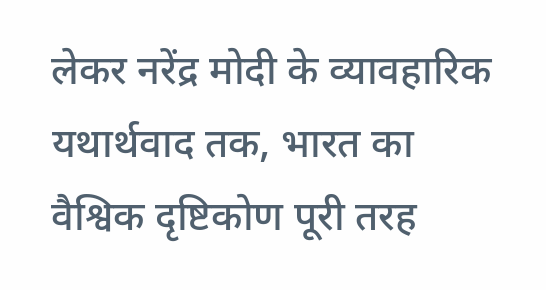लेकर नरेंद्र मोदी के व्यावहारिक यथार्थवाद तक, भारत का वैश्विक दृष्टिकोण पूरी तरह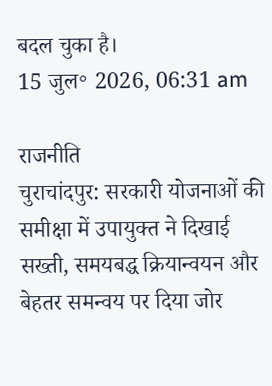बदल चुका है।
15 जुल॰ 2026, 06:31 am

राजनीति
चुराचांदपुर: सरकारी योजनाओं की समीक्षा में उपायुक्त ने दिखाई सख्ती, समयबद्ध क्रियान्वयन और बेहतर समन्वय पर दिया जोर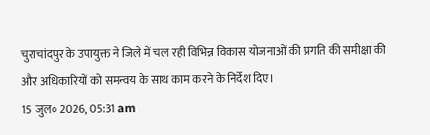चुराचांदपुर के उपायुक्त ने जिले में चल रही विभिन्न विकास योजनाओं की प्रगति की समीक्षा की और अधिकारियों को समन्वय के साथ काम करने के निर्देश दिए।
15 जुल॰ 2026, 05:31 am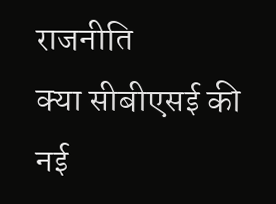राजनीति
क्या सीबीएसई की नई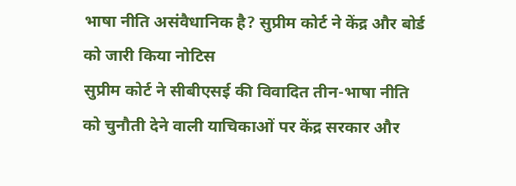भाषा नीति असंवैधानिक है? सुप्रीम कोर्ट ने केंद्र और बोर्ड को जारी किया नोटिस
सुप्रीम कोर्ट ने सीबीएसई की विवादित तीन-भाषा नीति को चुनौती देने वाली याचिकाओं पर केंद्र सरकार और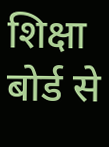शिक्षा बोर्ड से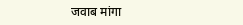जवाब मांगा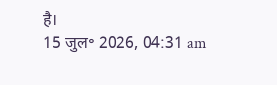है।
15 जुल॰ 2026, 04:31 am